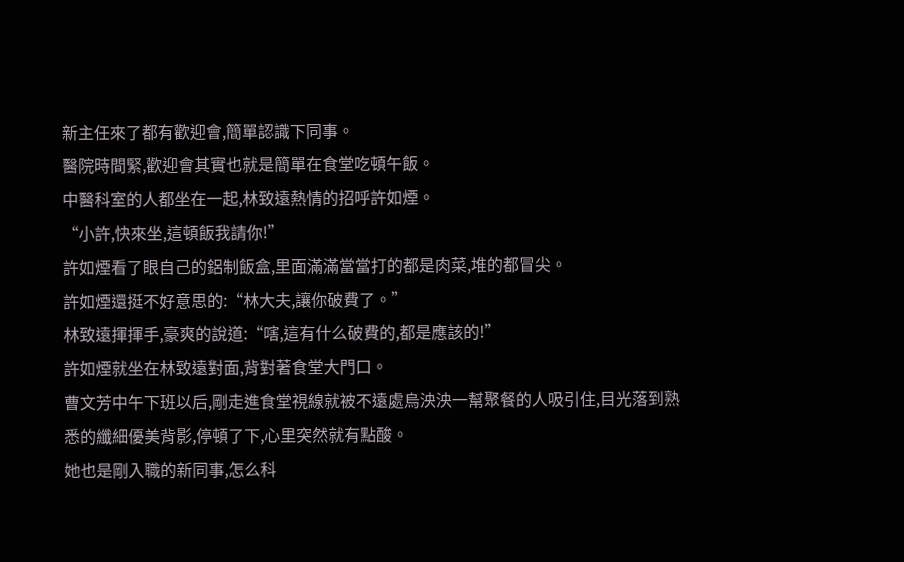新主任來了都有歡迎會,簡單認識下同事。
醫院時間緊,歡迎會其實也就是簡單在食堂吃頓午飯。
中醫科室的人都坐在一起,林致遠熱情的招呼許如煙。
“小許,快來坐,這頓飯我請你!”
許如煙看了眼自己的鋁制飯盒,里面滿滿當當打的都是肉菜,堆的都冒尖。
許如煙還挺不好意思的:“林大夫,讓你破費了。”
林致遠揮揮手,豪爽的說道:“嗐,這有什么破費的,都是應該的!”
許如煙就坐在林致遠對面,背對著食堂大門口。
曹文芳中午下班以后,剛走進食堂視線就被不遠處烏泱泱一幫聚餐的人吸引住,目光落到熟悉的纖細優美背影,停頓了下,心里突然就有點酸。
她也是剛入職的新同事,怎么科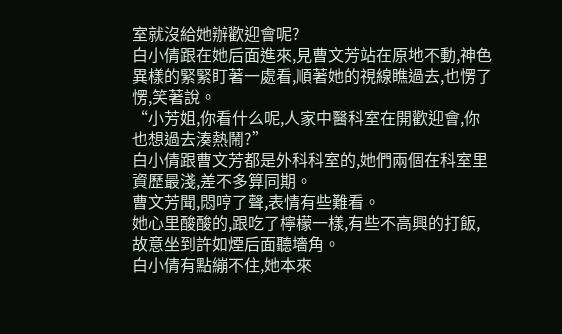室就沒給她辦歡迎會呢?
白小倩跟在她后面進來,見曹文芳站在原地不動,神色異樣的緊緊盯著一處看,順著她的視線瞧過去,也愣了愣,笑著說。
“小芳姐,你看什么呢,人家中醫科室在開歡迎會,你也想過去湊熱鬧?”
白小倩跟曹文芳都是外科科室的,她們兩個在科室里資歷最淺,差不多算同期。
曹文芳聞,悶哼了聲,表情有些難看。
她心里酸酸的,跟吃了檸檬一樣,有些不高興的打飯,故意坐到許如煙后面聽墻角。
白小倩有點繃不住,她本來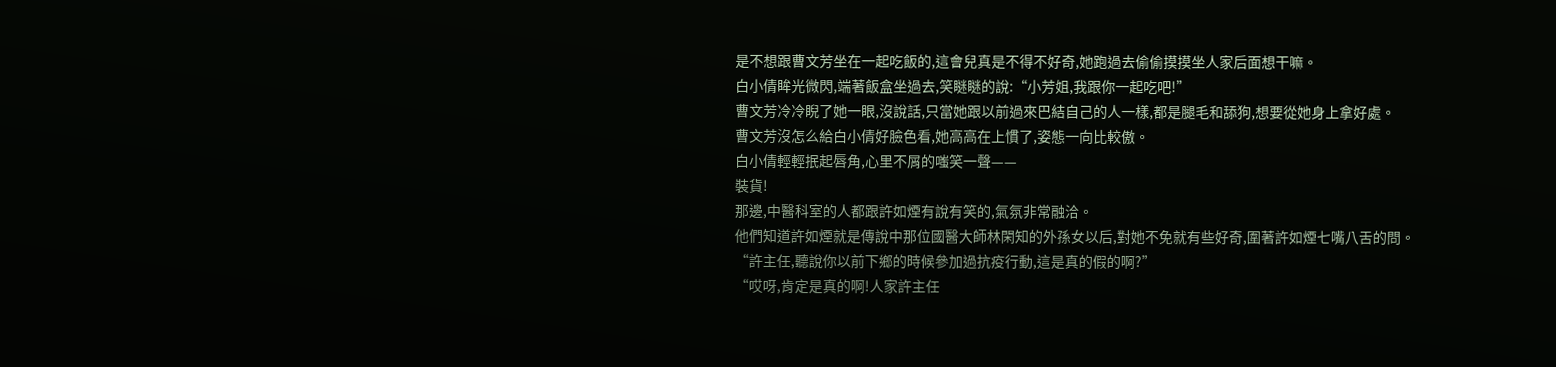是不想跟曹文芳坐在一起吃飯的,這會兒真是不得不好奇,她跑過去偷偷摸摸坐人家后面想干嘛。
白小倩眸光微閃,端著飯盒坐過去,笑瞇瞇的說:“小芳姐,我跟你一起吃吧!”
曹文芳冷冷睨了她一眼,沒說話,只當她跟以前過來巴結自己的人一樣,都是腿毛和舔狗,想要從她身上拿好處。
曹文芳沒怎么給白小倩好臉色看,她高高在上慣了,姿態一向比較傲。
白小倩輕輕抿起唇角,心里不屑的嗤笑一聲——
裝貨!
那邊,中醫科室的人都跟許如煙有說有笑的,氣氛非常融洽。
他們知道許如煙就是傳說中那位國醫大師林閑知的外孫女以后,對她不免就有些好奇,圍著許如煙七嘴八舌的問。
“許主任,聽說你以前下鄉的時候參加過抗疫行動,這是真的假的啊?”
“哎呀,肯定是真的啊!人家許主任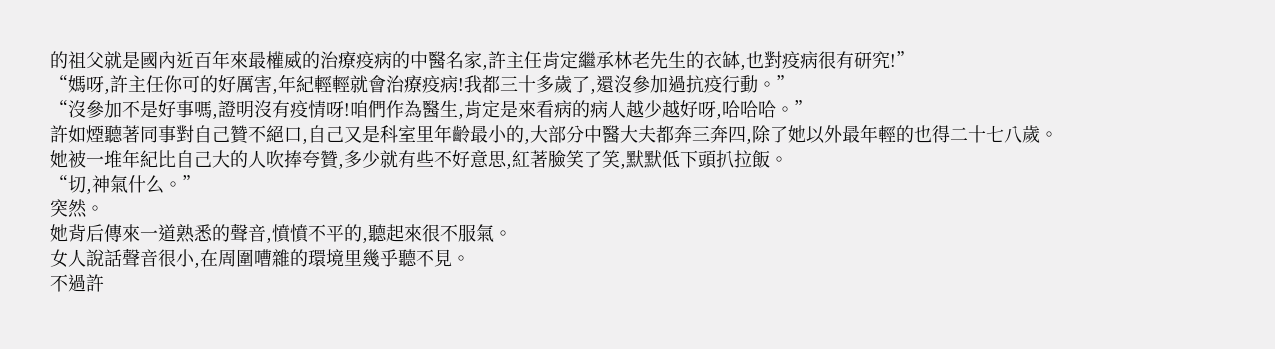的祖父就是國內近百年來最權威的治療疫病的中醫名家,許主任肯定繼承林老先生的衣缽,也對疫病很有研究!”
“媽呀,許主任你可的好厲害,年紀輕輕就會治療疫病!我都三十多歲了,還沒參加過抗疫行動。”
“沒參加不是好事嗎,證明沒有疫情呀!咱們作為醫生,肯定是來看病的病人越少越好呀,哈哈哈。”
許如煙聽著同事對自己贊不絕口,自己又是科室里年齡最小的,大部分中醫大夫都奔三奔四,除了她以外最年輕的也得二十七八歲。
她被一堆年紀比自己大的人吹捧夸贊,多少就有些不好意思,紅著臉笑了笑,默默低下頭扒拉飯。
“切,神氣什么。”
突然。
她背后傳來一道熟悉的聲音,憤憤不平的,聽起來很不服氣。
女人說話聲音很小,在周圍嘈雜的環境里幾乎聽不見。
不過許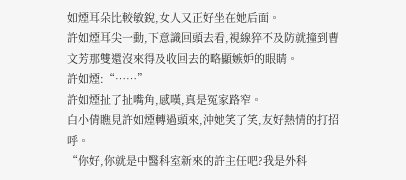如煙耳朵比較敏銳,女人又正好坐在她后面。
許如煙耳尖一動,下意識回頭去看,視線猝不及防就撞到曹文芳那雙還沒來得及收回去的略顯嫉妒的眼睛。
許如煙:“……”
許如煙扯了扯嘴角,感嘆,真是冤家路窄。
白小倩瞧見許如煙轉過頭來,沖她笑了笑,友好熱情的打招呼。
“你好,你就是中醫科室新來的許主任吧?我是外科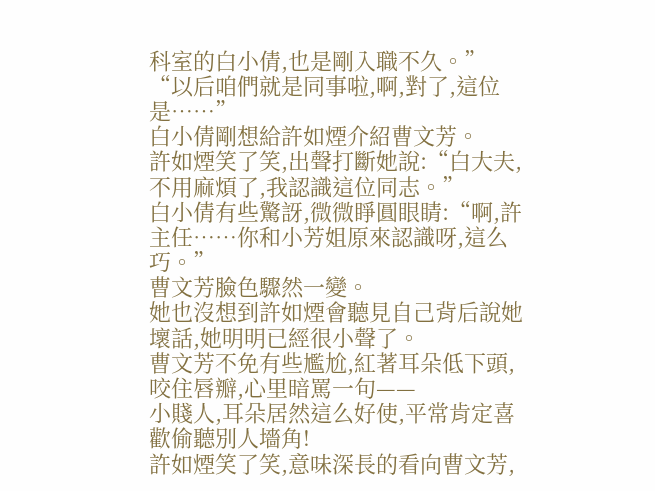科室的白小倩,也是剛入職不久。”
“以后咱們就是同事啦,啊,對了,這位是……”
白小倩剛想給許如煙介紹曹文芳。
許如煙笑了笑,出聲打斷她說:“白大夫,不用麻煩了,我認識這位同志。”
白小倩有些驚訝,微微睜圓眼睛:“啊,許主任……你和小芳姐原來認識呀,這么巧。”
曹文芳臉色驟然一變。
她也沒想到許如煙會聽見自己背后說她壞話,她明明已經很小聲了。
曹文芳不免有些尷尬,紅著耳朵低下頭,咬住唇瓣,心里暗罵一句——
小賤人,耳朵居然這么好使,平常肯定喜歡偷聽別人墻角!
許如煙笑了笑,意味深長的看向曹文芳,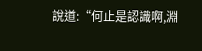說道:“何止是認識啊,淵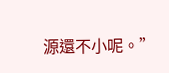源還不小呢。”